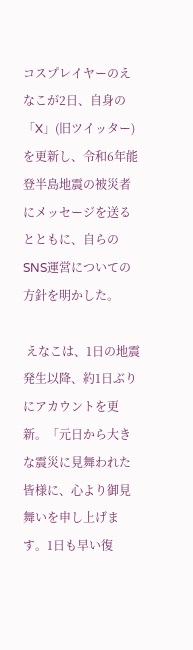コスプレイヤーのえなこが2日、自身の「X」(旧ツイッター)を更新し、令和6年能登半島地震の被災者にメッセージを送るとともに、自らのSNS運営についての方針を明かした。

 えなこは、1日の地震発生以降、約1日ぶりにアカウントを更新。「元日から大きな震災に見舞われた皆様に、心より御見舞いを申し上げます。1日も早い復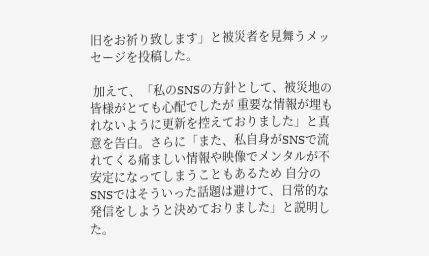旧をお祈り致します」と被災者を見舞うメッセージを投稿した。

 加えて、「私のSNSの方針として、被災地の皆様がとても心配でしたが 重要な情報が埋もれないように更新を控えておりました」と真意を告白。さらに「また、私自身がSNSで流れてくる痛ましい情報や映像でメンタルが不安定になってしまうこともあるため 自分のSNSではそういった話題は避けて、日常的な発信をしようと決めておりました」と説明した。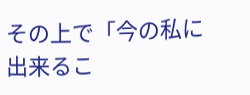その上で「今の私に出来るこ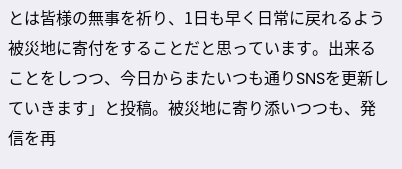とは皆様の無事を祈り、1日も早く日常に戻れるよう被災地に寄付をすることだと思っています。出来ることをしつつ、今日からまたいつも通りSNSを更新していきます」と投稿。被災地に寄り添いつつも、発信を再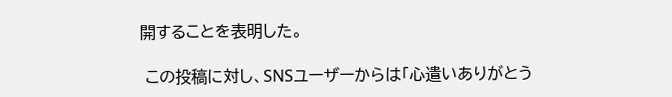開することを表明した。

 この投稿に対し、SNSユーザーからは「心遣いありがとう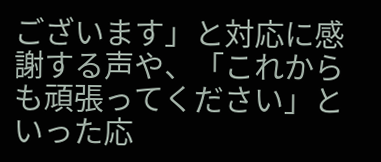ございます」と対応に感謝する声や、「これからも頑張ってください」といった応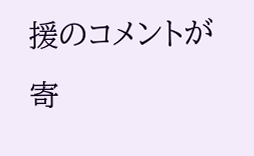援のコメントが寄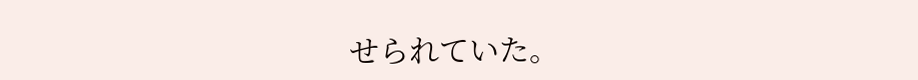せられていた。